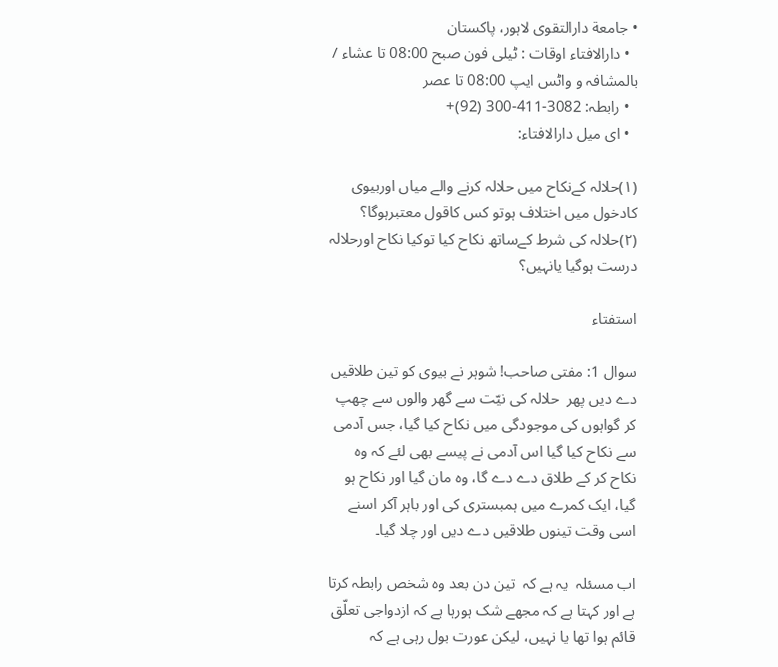• جامعة دارالتقوی لاہور، پاکستان
  • دارالافتاء اوقات : ٹیلی فون صبح 08:00 تا عشاء / بالمشافہ و واٹس ایپ 08:00 تا عصر
  • رابطہ: 3082-411-300 (92)+
  • ای میل دارالافتاء:

(۱)حلالہ کےنکاح میں حلالہ کرنے والے میاں اوربیوی کادخول میں اختلاف ہوتو کس کاقول معتبرہوگا؟ (۲)حلالہ کی شرط کےساتھ نکاح کیا توکیا نکاح اورحلالہ درست ہوگیا یانہیں؟

استفتاء

سوال 1: مفتی صاحب! شوہر نے بیوی کو تین طلاقیں دے دیں پھر  حلالہ کی نیّت سے گھر والوں سے چھپ کر گواہوں کی موجودگی میں نکاح کیا گیا، جس آدمی سے نکاح کیا گیا اس آدمی نے پیسے بھی لئے کہ وہ نکاح کر کے طلاق دے دے گا، وہ مان گیا اور نکاح ہو گیا، ایک کمرے میں ہمبستری کی اور باہر آکر اسنے اسی وقت تینوں طلاقیں دے دیں اور چلا گیا۔

اب مسئلہ  یہ ہے کہ  تین دن بعد وہ شخص رابطہ کرتا ہے اور کہتا ہے کہ مجھے شک ہورہا ہے کہ ازدواجی تعلّق قائم ہوا تھا یا نہیں، لیکن عورت بول رہی ہے کہ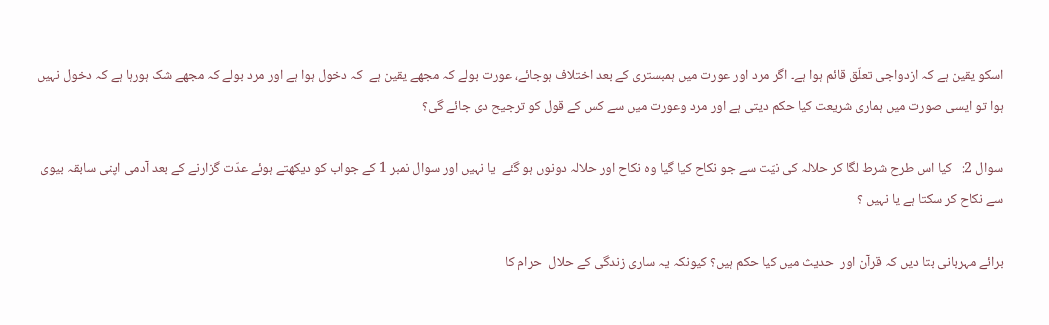اسکو یقین ہے کہ ازدواجی تعلّق قائم ہوا ہے۔ اگر مرد اور عورت میں ہمبستری کے بعد اختلاف ہوجائے، عورت بولے کہ مجھے یقین ہے  کہ دخول ہوا ہے اور مرد بولے کہ مجھے شک ہورہا ہے کہ دخول نہیں ہوا تو ایسی صورت میں ہماری شریعت کیا حکم دیتی ہے اور مرد وعورت میں سے کس کے قول کو ترجیح دی جائے گی؟

سوال 2:   کیا اس طرح شرط لگا کر حلالہ کی نیّت سے جو نکاح کیا گیا وہ نکاح اور حلالہ دونوں ہو گئے  یا نہیں اور سوال نمبر 1 کے جواب کو دیکھتے ہوئے عدّت گزارنے کے بعد آدمی اپنی سابقہ بیوی سے نکاح کر سکتا ہے یا نہیں ؟

برائے مہربانی بتا دیں کہ قرآن اور  حدیث میں کیا حکم ہیں؟ کیونکہ یہ ساری زندگی کے حلال  حرام کا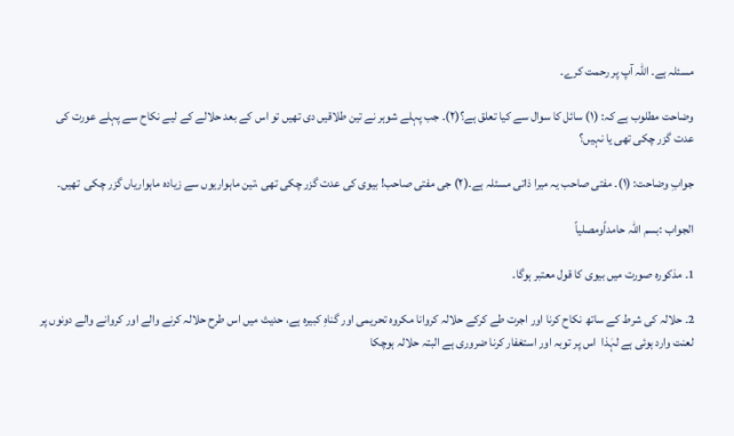مسئلہ ہے۔ اللہ آپ پر رحمت کرے۔

وضاحت مطلوب ہے کہ: (۱) سائل کا سوال سے کیا تعلق ہے؟(۲)۔ جب پہلے شوہر نے تین طلاقیں دی تھیں تو اس کے بعد حلالے کے لیے نکاح سے پہلے عورت کی عدت گزر چکی تھی یا نہیں؟

جوابِ وضاحت: (۱)۔ مفتی صاحب یہ میرا ذاتی مسئلہ ہے۔(۲) جی مفتی صاحب! بیوی کی عدت گزر چکی تھی ،تین ماہواریوں سے زیادہ ماہواریاں گزر چکی  تھیں۔

الجواب :بسم اللہ حامداًومصلیاً

1۔ مذکورہ صورت میں بیوی کا قول معتبر ہوگا۔

2۔ حلالہ کی شرط کے ساتھ نکاح کرنا اور اجرت طے کرکے حلالہ کروانا مکروہ تحریمی اور گناہِ کبیرہ ہے، حدیث میں اس طرح حلالہ کرنے والے اور کروانے والے دونوں پر لعنت وارد ہوئی ہے لہٰذا  اس پر توبہ اور استغفار کرنا ضروری ہے البتہ حلالہ ہوچکا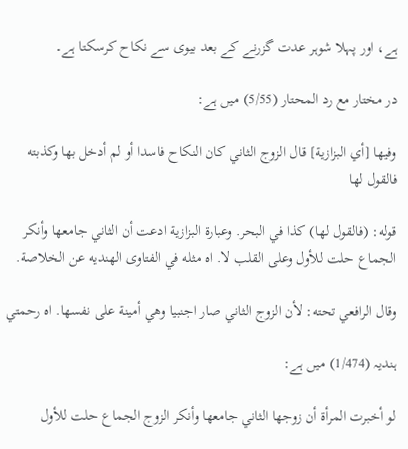ہے، اور پہلا شوہر عدت گزرنے کے بعد بیوی سے نکاح کرسکتا ہے۔

در مختار مع رد المحتار (5/55) میں ہے:

وفيها [أي البزازية] قال الزوج الثاني كان النكاح فاسدا أو لم أدخل بها وكذبته فالقول لها

قوله: (فالقول لها) كذا في البحر. وعبارة البزازية ادعت أن الثاني جامعها وأنكر الجماع حلت للأول وعلى القلب لا. اه مثله في الفتاوى الهنديه عن الخلاصة.

وقال الرافعي تحته: لأن الزوج الثاني صار اجنبيا وهي أمينة على نفسها. اه رحمتي

ہندیہ (1/474) میں ہے:

لو أخبرت المرأة أن زوجها الثاني جامعها وأنكر الزوج الجماع حلت للأول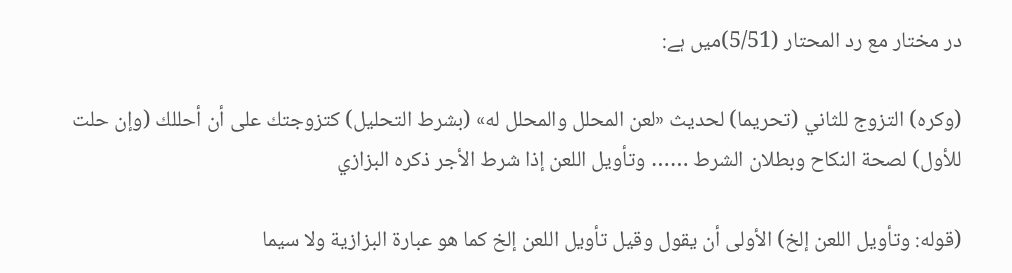در مختار مع رد المحتار (5/51)میں ہے:

(وكره) التزوج للثاني (تحريما) لحديث «لعن المحلل والمحلل له» (بشرط التحليل) كتزوجتك على أن أحللك (وإن حلت للأول) لصحة النكاح وبطلان الشرط …… وتأويل اللعن إذا شرط الأجر ذكره البزازي

(قوله: وتأويل اللعن إلخ) الأولى أن يقول وقيل تأويل اللعن إلخ كما هو عبارة البزازية ولا سيما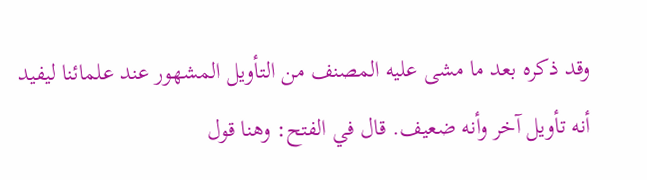وقد ذكره بعد ما مشى عليه المصنف من التأويل المشهور عند علمائنا ليفيد أنه تأويل آخر وأنه ضعيف. قال في الفتح: وهنا قول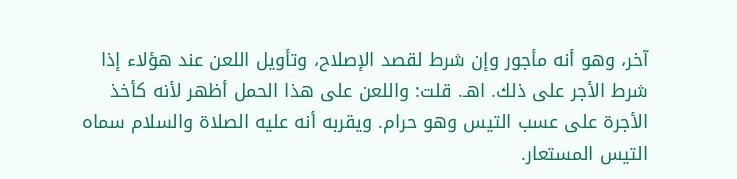آخر، وهو أنه مأجور وإن شرط لقصد الإصلاح، وتأويل اللعن عند هؤلاء إذا شرط الأجر على ذلك. اهـ. قلت: واللعن على هذا الحمل أظهر لأنه كأخذ الأجرة على عسب التيس وهو حرام. ويقربه أنه عليه الصلاة والسلام سماه التيس المستعار.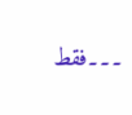۔۔۔فقط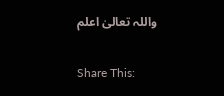واللہ تعالیٰ اعلم

Share This: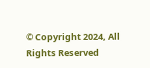© Copyright 2024, All Rights Reserved